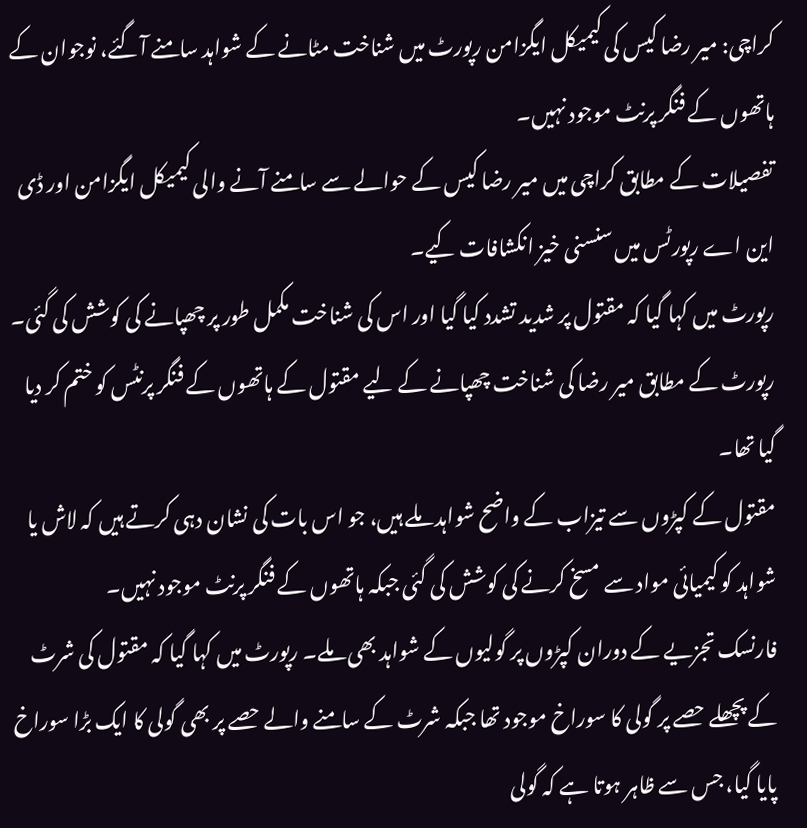کراچی: میر رضا کیس کی کیمیکل ایگزامن رپورٹ میں شناخت مٹانے کے شواہد سامنے آگئے، نوجوان کے ہاتھوں کے فنگر پرنٹ موجود نہیں۔
تفصیلات کے مطابق کراچی میں میر رضا کیس کے حوالے سے سامنے آنے والی کیمیکل ایگزامن اور ڈی این اے رپورٹس میں سنسنی خیز انکشافات کیے۔
رپورٹ میں کہا گیا کہ مقتول پر شدید تشدد کیا گیا اور اس کی شناخت مکمل طور پر چھپانے کی کوشش کی گئی۔
رپورٹ کے مطابق میر رضا کی شناخت چھپانے کے لیے مقتول کے ہاتھوں کے فنگر پرنٹس کو ختم کر دیا گیا تھا۔
مقتول کے کپڑوں سے تیزاب کے واضح شواہد ملے ہیں، جو اس بات کی نشان دہی کرتے ہیں کہ لاش یا شواہد کو کیمیائی مواد سے مسخ کرنے کی کوشش کی گئی جبکہ ہاتھوں کے فنگر پرنٹ موجود نہیں۔
فارنسک تجزیے کے دوران کپڑوں پر گولیوں کے شواہد بھی ملے۔ رپورٹ میں کہا گیا کہ مقتول کی شرٹ کے پچھلے حصے پر گولی کا سوراخ موجود تھا جبکہ شرٹ کے سامنے والے حصے پر بھی گولی کا ایک بڑا سوراخ پایا گیا، جس سے ظاہر ہوتا ہے کہ گولی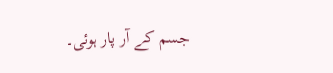جسم کے آر پار ہوئی۔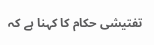تفتیشی حکام کا کہنا ہے کہ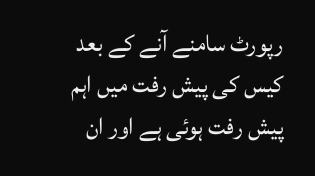رپورٹ سامنے آنے کے بعد کیس کی پیش رفت میں اہم پیش رفت ہوئی ہے اور ان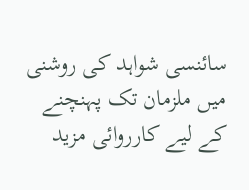سائنسی شواہد کی روشنی میں ملزمان تک پہنچنے کے لیے کارروائی مزید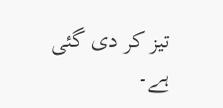تیز کر دی گئی ہے۔